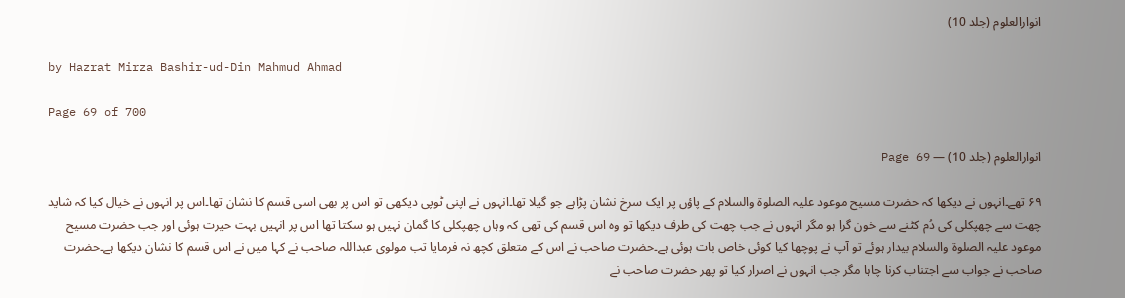انوارالعلوم (جلد 10)

by Hazrat Mirza Bashir-ud-Din Mahmud Ahmad

Page 69 of 700

انوارالعلوم (جلد 10) — Page 69

۶۹ تھے۔انہوں نے دیکھا کہ حضرت مسیح موعود علیہ الصلوة والسلام کے پاؤں پر ایک سرخ نشان پڑاہے جو گیلا تھا۔انہوں نے اپنی ٹوپی دیکھی تو اس پر بھی اسی قسم کا نشان تھا۔اس پر انہوں نے خیال کیا کہ شاید چھت سے چھپکلی کی دُم کٹنے سے خون گرا ہو مگر انہوں نے جب چھت کی طرف دیکھا تو وہ اس قسم کی تھی کہ وہاں چھپکلی کا گمان نہیں ہو سکتا تھا اس پر انہیں بہت حیرت ہوئی اور جب حضرت مسیح موعود علیہ الصلوة والسلام بیدار ہوئے تو آپ نے پوچھا کیا کوئی خاص بات ہوئی ہے۔حضرت صاحب نے اس کے متعلق کچھ نہ فرمایا تب مولوی عبداللہ صاحب نے کہا میں نے اس قسم کا نشان دیکھا ہے۔حضرت صاحب نے جواب سے اجتناب کرنا چاہا مگر جب انہوں نے اصرار کیا تو پھر حضرت صاحب نے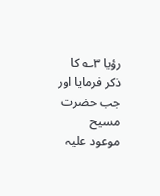رؤیا ۳؎ کا ذکر فرمایا اور جب حضرت مسیح موعود علیہ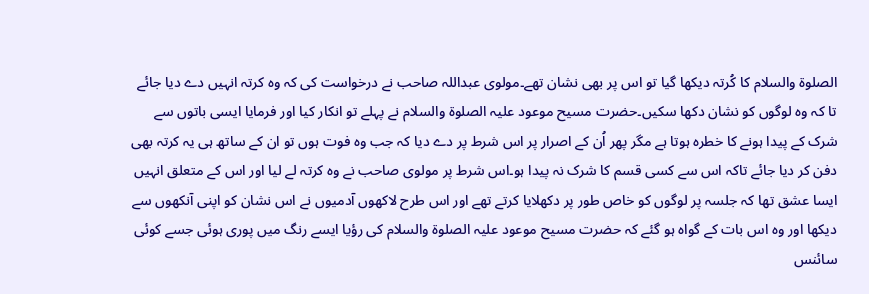الصلوة والسلام کا کُرتہ دیکھا گیا تو اس پر بھی نشان تھے۔مولوی عبداللہ صاحب نے درخواست کی کہ وہ کرتہ انہیں دے دیا جائے تا کہ وہ لوگوں کو نشان دکھا سکیں۔حضرت مسیح موعود علیہ الصلوة والسلام نے پہلے تو انکار کیا اور فرمایا ایسی باتوں سے شرک کے پیدا ہونے کا خطرہ ہوتا ہے مگر پھر اُن کے اصرار پر اس شرط پر دے دیا کہ جب وہ فوت ہوں تو ان کے ساتھ ہی یہ کرتہ بھی دفن کر دیا جائے تاکہ اس سے کسی قسم کا شرک نہ پیدا ہو۔اس شرط پر مولوی صاحب نے وہ کرتہ لے لیا اور اس کے متعلق انہیں ایسا عشق تھا کہ جلسہ پر لوگوں کو خاص طور پر دکھلایا کرتے تھے اور اس طرح لاکھوں آدمیوں نے اس نشان کو اپنی آنکھوں سے دیکھا اور وہ اس بات کے گواہ ہو گئے کہ حضرت مسیح موعود علیہ الصلوة والسلام کی رؤیا ایسے رنگ میں پوری ہوئی جسے کوئی سائنس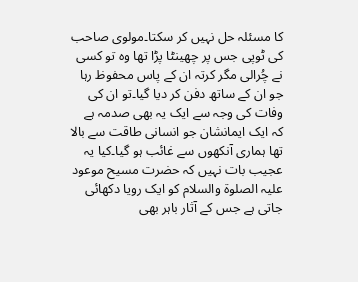کا مسئلہ حل نہیں کر سکتا۔مولوی صاحب کی ٹوپی جس پر چھینٹا پڑا تھا وہ تو کسی نے چُرالی مگر کرتہ ان کے پاس محفوظ رہا جو ان کے ساتھ دفن کر دیا گیا۔تو ان کی وفات کی وجہ سے ایک یہ بھی صدمہ ہے کہ ایک ایمانشان جو انسانی طاقت سے بالا تھا ہماری آنکھوں سے غائب ہو گیا۔کیا یہ عجیب بات نہیں کہ حضرت مسیح موعود علیہ الصلوة والسلام کو ایک رویا دکھائی جاتی ہے جس کے آثار باہر بھی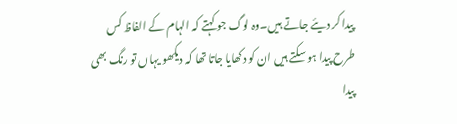پیدا کر دیئے جاتے ہیں۔وہ لوگ جو کہتے کہ الہام کے الفاظ کس طرح پیدا ہو سکتے ہیں ان کو دکھایا جاتا تھا کہ دیکھو یہاں تو رنگ بھی پیدا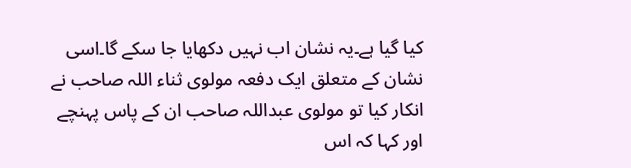کیا گیا ہے۔یہ نشان اب نہیں دکھایا جا سکے گا۔اسی نشان کے متعلق ایک دفعہ مولوی ثناء اللہ صاحب نے انکار کیا تو مولوی عبداللہ صاحب ان کے پاس پہنچے اور کہا کہ اس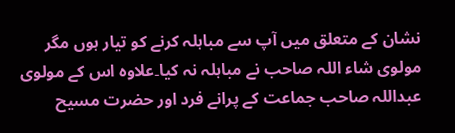نشان کے متعلق میں آپ سے مباہلہ کرنے کو تیار ہوں مگر مولوی شاء اللہ صاحب نے مباہلہ نہ کیا۔علاوہ اس کے مولوی عبداللہ صاحب جماعت کے پرانے فرد اور حضرت مسیح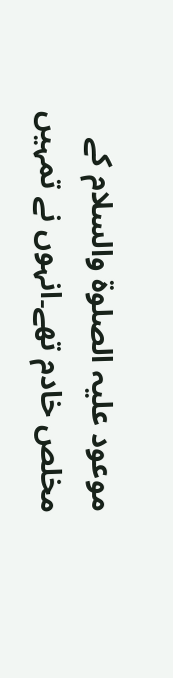موعود علیہ الصلوة والسلام کے مخلص خادم تھے۔انہوں نے تمہیں